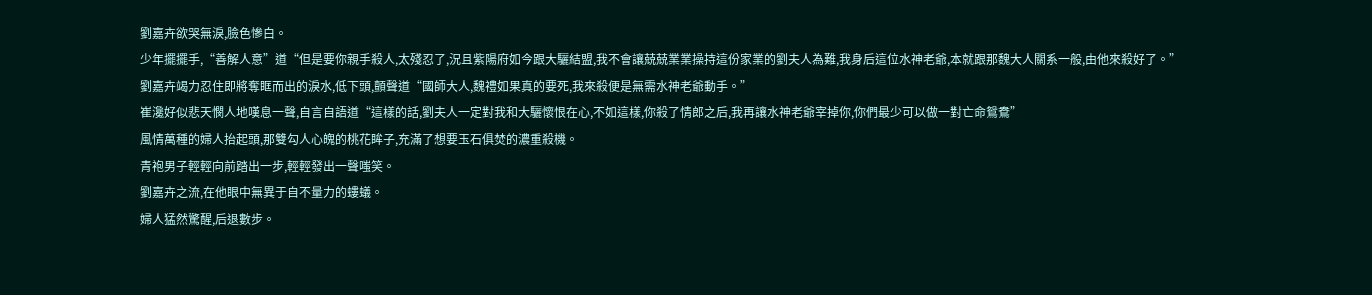劉嘉卉欲哭無淚,臉色慘白。
少年擺擺手,“善解人意”道“但是要你親手殺人,太殘忍了,況且紫陽府如今跟大驪結盟,我不會讓兢兢業業操持這份家業的劉夫人為難,我身后這位水神老爺,本就跟那魏大人關系一般,由他來殺好了。”
劉嘉卉竭力忍住即將奪眶而出的淚水,低下頭,顫聲道“國師大人,魏禮如果真的要死,我來殺便是無需水神老爺動手。”
崔瀺好似悲天憫人地嘆息一聲,自言自語道“這樣的話,劉夫人一定對我和大驪懷恨在心,不如這樣,你殺了情郎之后,我再讓水神老爺宰掉你,你們最少可以做一對亡命鴛鴦”
風情萬種的婦人抬起頭,那雙勾人心魄的桃花眸子,充滿了想要玉石俱焚的濃重殺機。
青袍男子輕輕向前踏出一步,輕輕發出一聲嗤笑。
劉嘉卉之流,在他眼中無異于自不量力的螻蟻。
婦人猛然驚醒,后退數步。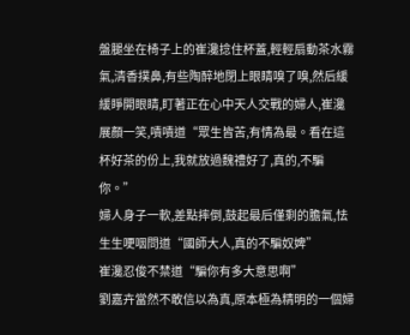盤腿坐在椅子上的崔瀺捻住杯蓋,輕輕扇動茶水霧氣,清香撲鼻,有些陶醉地閉上眼睛嗅了嗅,然后緩緩睜開眼睛,盯著正在心中天人交戰的婦人,崔瀺展顏一笑,嘖嘖道“眾生皆苦,有情為最。看在這杯好茶的份上,我就放過魏禮好了,真的,不騙你。”
婦人身子一軟,差點摔倒,鼓起最后僅剩的膽氣,怯生生哽咽問道“國師大人,真的不騙奴婢”
崔瀺忍俊不禁道“騙你有多大意思啊”
劉嘉卉當然不敢信以為真,原本極為精明的一個婦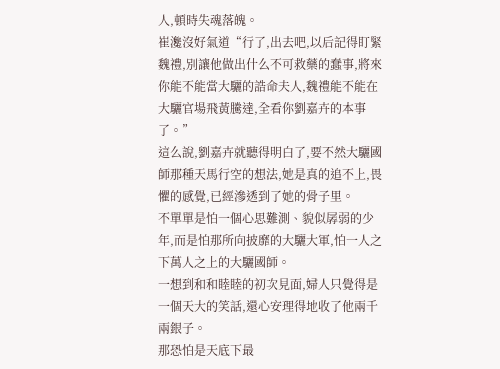人,頓時失魂落魄。
崔瀺沒好氣道“行了,出去吧,以后記得盯緊魏禮,別讓他做出什么不可救藥的蠢事,將來你能不能當大驪的誥命夫人,魏禮能不能在大驪官場飛黃騰達,全看你劉嘉卉的本事了。”
這么說,劉嘉卉就聽得明白了,要不然大驪國師那種天馬行空的想法,她是真的追不上,畏懼的感覺,已經滲透到了她的骨子里。
不單單是怕一個心思難測、貌似孱弱的少年,而是怕那所向披靡的大驪大軍,怕一人之下萬人之上的大驪國師。
一想到和和睦睦的初次見面,婦人只覺得是一個天大的笑話,還心安理得地收了他兩千兩銀子。
那恐怕是天底下最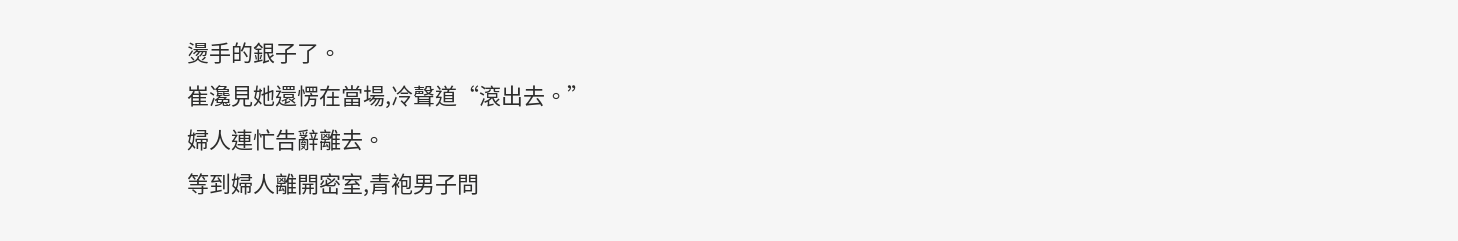燙手的銀子了。
崔瀺見她還愣在當場,冷聲道“滾出去。”
婦人連忙告辭離去。
等到婦人離開密室,青袍男子問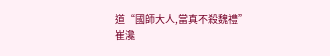道“國師大人,當真不殺魏禮”
崔瀺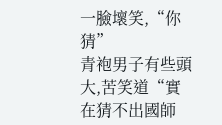一臉壞笑,“你猜”
青袍男子有些頭大,苦笑道“實在猜不出國師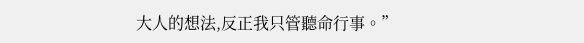大人的想法,反正我只管聽命行事。”